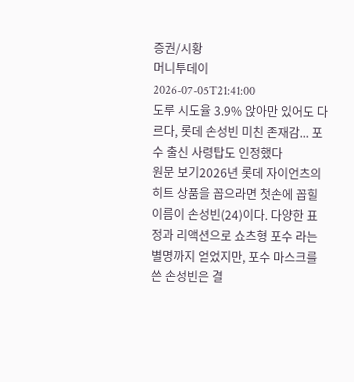증권/시황
머니투데이
2026-07-05T21:41:00
도루 시도율 3.9% 앉아만 있어도 다르다, 롯데 손성빈 미친 존재감... 포수 출신 사령탑도 인정했다
원문 보기2026년 롯데 자이언츠의 히트 상품을 꼽으라면 첫손에 꼽힐 이름이 손성빈(24)이다. 다양한 표정과 리액션으로 쇼츠형 포수 라는 별명까지 얻었지만, 포수 마스크를 쓴 손성빈은 결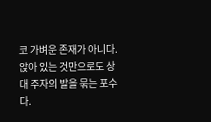코 가벼운 존재가 아니다. 앉아 있는 것만으로도 상대 주자의 발을 묶는 포수다.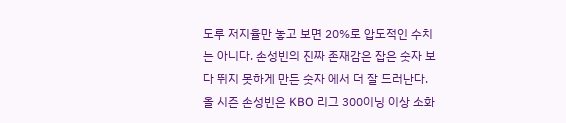도루 저지율만 놓고 보면 20%로 압도적인 수치는 아니다. 손성빈의 진짜 존재감은 잡은 숫자 보다 뛰지 못하게 만든 숫자 에서 더 잘 드러난다. 올 시즌 손성빈은 KBO 리그 300이닝 이상 소화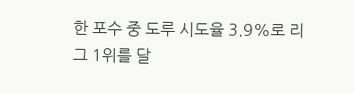한 포수 중 도루 시도율 3.9%로 리그 1위를 달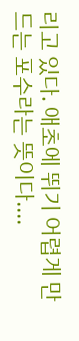리고 있다. 애초에 뛰기 어렵게 만드는 포수라는 뜻이다....